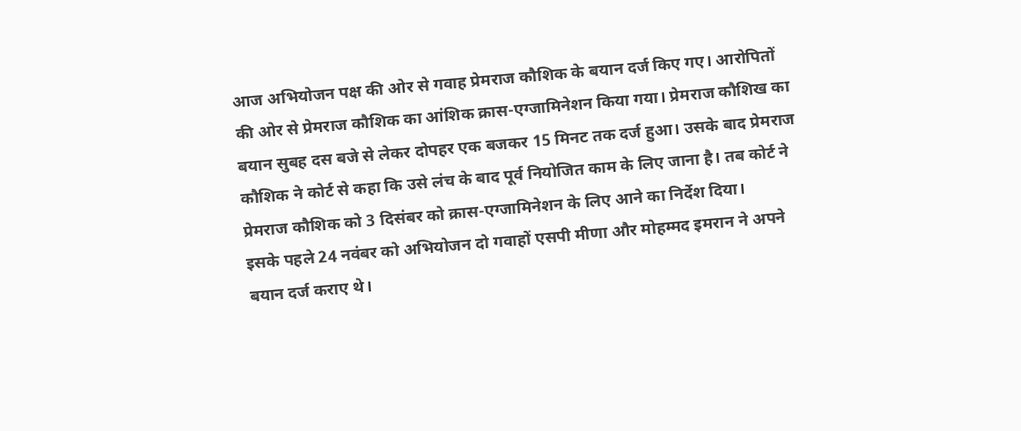आज अभियोजन पक्ष की ओर से गवाह प्रेमराज कौशिक के बयान दर्ज किए गए। आरोपितों की ओर से प्रेमराज कौशिक का आंशिक क्रास-एग्जामिनेशन किया गया। प्रेमराज कौशिख का बयान सुबह दस बजे से लेकर दोपहर एक बजकर 15 मिनट तक दर्ज हुआ। उसके बाद प्रेमराज कौशिक ने कोर्ट से कहा कि उसे लंच के बाद पूर्व नियोजित काम के लिए जाना है। तब कोर्ट ने प्रेमराज कौशिक को 3 दिसंबर को क्रास-एग्जामिनेशन के लिए आने का निर्देश दिया।
इसके पहले 24 नवंबर को अभियोजन दो गवाहों एसपी मीणा और मोहम्मद इमरान ने अपने बयान दर्ज कराए थे।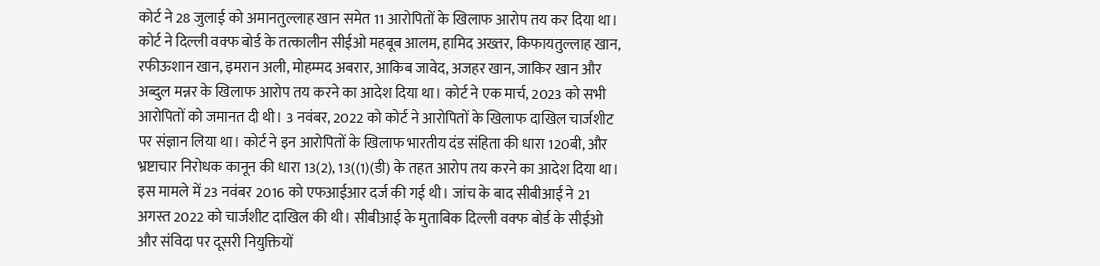कोर्ट ने 28 जुलाई को अमानतुल्लाह खान समेत 11 आरोपितों के खिलाफ आरोप तय कर दिया था। कोर्ट ने दिल्ली वक्फ बोर्ड के तत्कालीन सीईओ महबूब आलम, हामिद अख्तर, किफायतुल्लाह खान, रफीऊशान खान, इमरान अली, मोहम्मद अबरार, आकिब जावेद, अजहर खान, जाकिर खान और अब्दुल मन्नर के खिलाफ आरोप तय करने का आदेश दिया था। कोर्ट ने एक मार्च, 2023 को सभी आरोपितों को जमानत दी थी। 3 नवंबर, 2022 को कोर्ट ने आरोपितों के खिलाफ दाखिल चार्जशीट पर संज्ञान लिया था। कोर्ट ने इन आरोपितों के खिलाफ भारतीय दंड संहिता की धारा 120बी, और भ्रष्टाचार निरोधक कानून की धारा 13(2), 13((1)(डी) के तहत आरोप तय करने का आदेश दिया था।
इस मामले में 23 नवंबर 2016 को एफआईआर दर्ज की गई थी। जांच के बाद सीबीआई ने 21 अगस्त 2022 को चार्जशीट दाखिल की थी। सीबीआई के मुताबिक दिल्ली वक्फ बोर्ड के सीईओ और संविदा पर दूसरी नियुक्तियों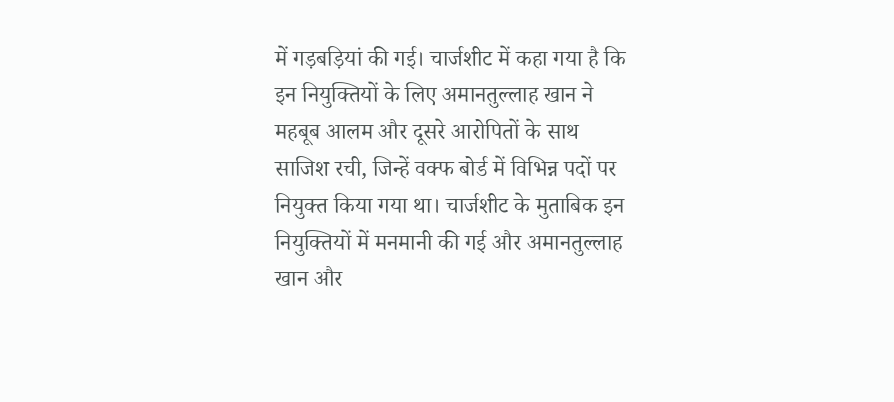में गड़बड़ियां की गई। चार्जशीट में कहा गया है कि इन नियुक्तियों के लिए अमानतुल्लाह खान ने महबूब आलम और दूसरे आरोपितों के साथ साजिश रची, जिन्हें वक्फ बोर्ड में विभिन्न पदों पर नियुक्त किया गया था। चार्जशीट के मुताबिक इन नियुक्तियों में मनमानी की गई और अमानतुल्लाह खान और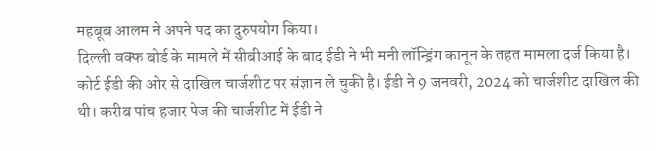महबूब आलम ने अपने पद का दुरुपयोग किया।
दिल्ली वक्फ बोर्ड के मामले में सीबीआई के बाद ईडी ने भी मनी लॉन्ड्रिंग कानून के तहत मामला दर्ज किया है। कोर्ट ईडी की ओर से दाखिल चार्जशीट पर संज्ञान ले चुकी है। ईडी ने 9 जनवरी, 2024 को चार्जशीट दाखिल की थी। करीब पांच हजार पेज की चार्जशीट में ईडी ने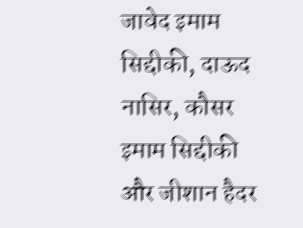जावेद इमाम सिद्दीकी, दाऊद नासिर, कौसर इमाम सिद्दीकी और जीशान हैदर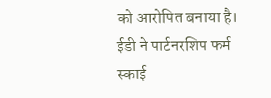को आरोपित बनाया है। ईडी ने पार्टनरशिप फर्म स्काई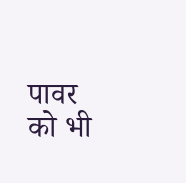पावर को भी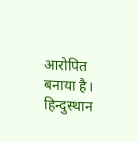आरोपित बनाया है।
हिन्दुस्थान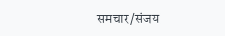समचार/संजय